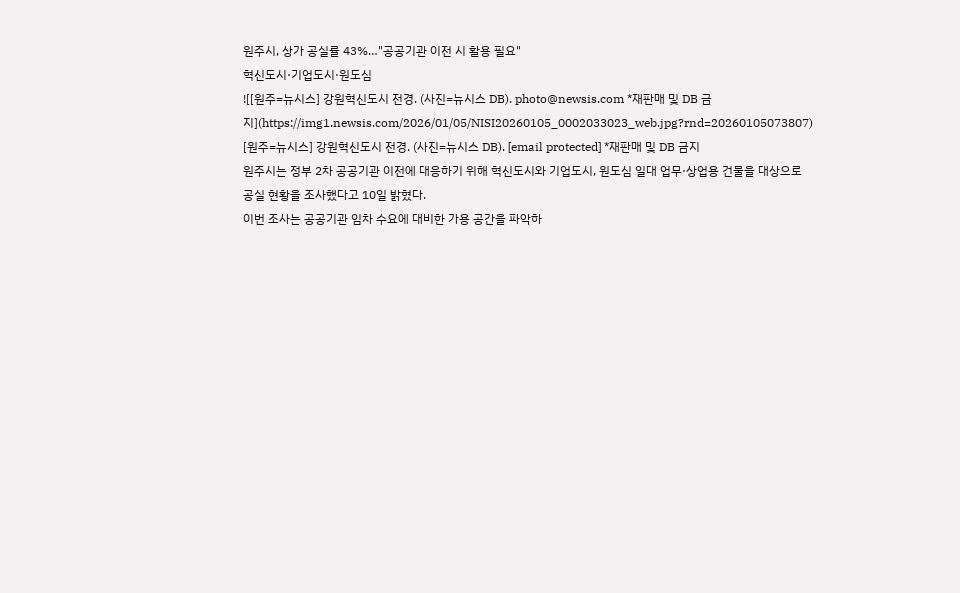원주시, 상가 공실률 43%…"공공기관 이전 시 활용 필요"
혁신도시·기업도시·원도심
![[원주=뉴시스] 강원혁신도시 전경. (사진=뉴시스 DB). photo@newsis.com *재판매 및 DB 금지](https://img1.newsis.com/2026/01/05/NISI20260105_0002033023_web.jpg?rnd=20260105073807)
[원주=뉴시스] 강원혁신도시 전경. (사진=뉴시스 DB). [email protected] *재판매 및 DB 금지
원주시는 정부 2차 공공기관 이전에 대응하기 위해 혁신도시와 기업도시, 원도심 일대 업무·상업용 건물을 대상으로 공실 현황을 조사했다고 10일 밝혔다.
이번 조사는 공공기관 임차 수요에 대비한 가용 공간을 파악하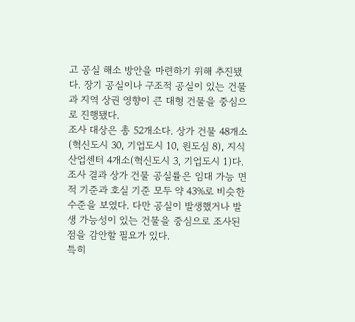고 공실 해소 방안을 마련하기 위해 추진됐다. 장기 공실이나 구조적 공실이 있는 건물과 지역 상권 영향이 큰 대형 건물을 중심으로 진행됐다.
조사 대상은 총 52개소다. 상가 건물 48개소(혁신도시 30, 기업도시 10, 원도심 8), 지식산업센터 4개소(혁신도시 3, 기업도시 1)다.
조사 결과 상가 건물 공실률은 임대 가능 면적 기준과 호실 기준 모두 약 43%로 비슷한 수준을 보였다. 다만 공실이 발생했거나 발생 가능성이 있는 건물을 중심으로 조사된 점을 감안할 필요가 있다.
특히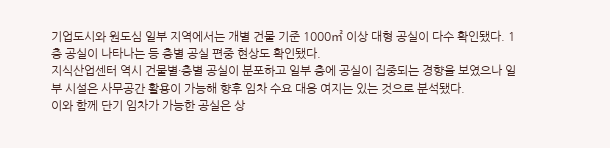기업도시와 원도심 일부 지역에서는 개별 건물 기준 1000㎡ 이상 대형 공실이 다수 확인됐다. 1층 공실이 나타나는 등 층별 공실 편중 현상도 확인됐다.
지식산업센터 역시 건물별·층별 공실이 분포하고 일부 층에 공실이 집중되는 경향을 보였으나 일부 시설은 사무공간 활용이 가능해 향후 임차 수요 대응 여지는 있는 것으로 분석됐다.
이와 함께 단기 임차가 가능한 공실은 상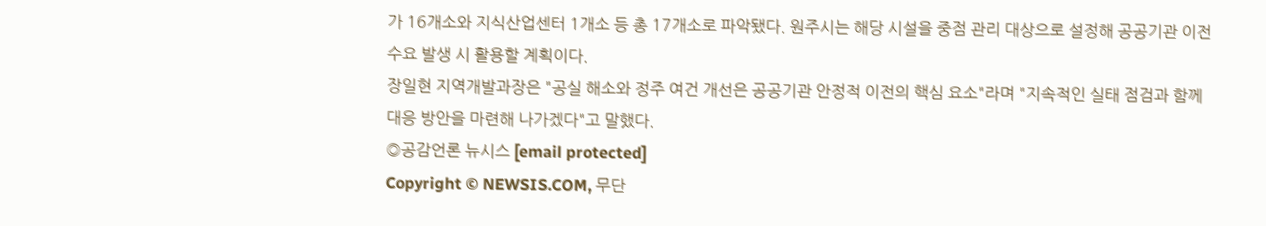가 16개소와 지식산업센터 1개소 등 총 17개소로 파악됐다. 원주시는 해당 시설을 중점 관리 대상으로 설정해 공공기관 이전 수요 발생 시 활용할 계획이다.
장일현 지역개발과장은 "공실 해소와 정주 여건 개선은 공공기관 안정적 이전의 핵심 요소"라며 "지속적인 실태 점검과 함께 대응 방안을 마련해 나가겠다"고 말했다.
◎공감언론 뉴시스 [email protected]
Copyright © NEWSIS.COM, 무단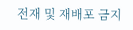전재 및 재배포 금지